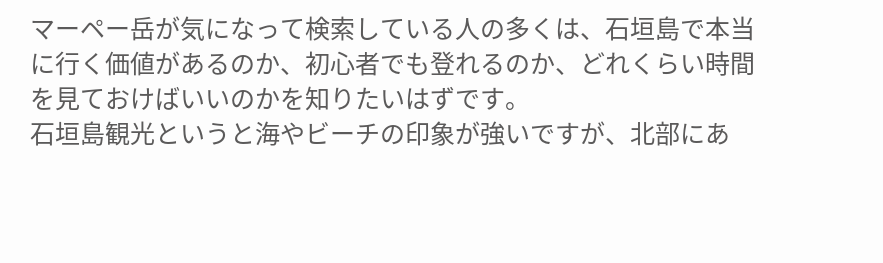マーペー岳が気になって検索している人の多くは、石垣島で本当に行く価値があるのか、初心者でも登れるのか、どれくらい時間を見ておけばいいのかを知りたいはずです。
石垣島観光というと海やビーチの印象が強いですが、北部にあ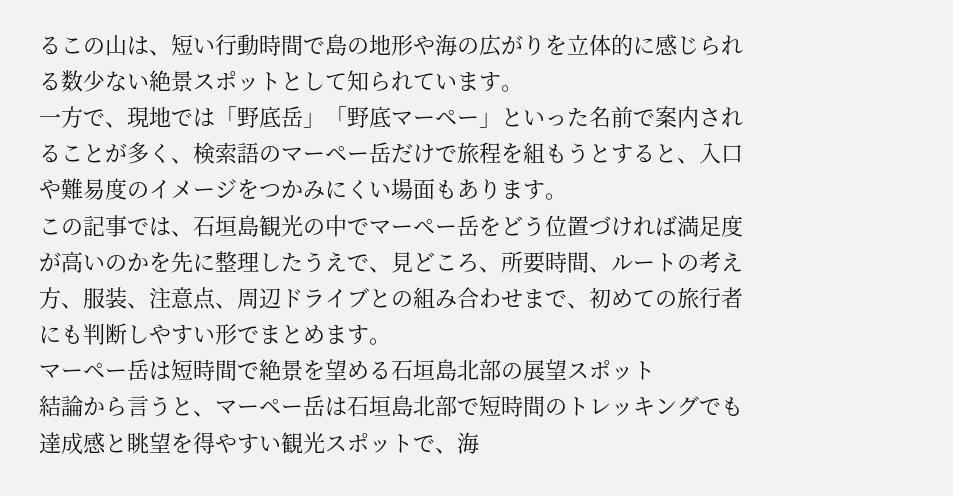るこの山は、短い行動時間で島の地形や海の広がりを立体的に感じられる数少ない絶景スポットとして知られています。
一方で、現地では「野底岳」「野底マーペー」といった名前で案内されることが多く、検索語のマーペー岳だけで旅程を組もうとすると、入口や難易度のイメージをつかみにくい場面もあります。
この記事では、石垣島観光の中でマーペー岳をどう位置づければ満足度が高いのかを先に整理したうえで、見どころ、所要時間、ルートの考え方、服装、注意点、周辺ドライブとの組み合わせまで、初めての旅行者にも判断しやすい形でまとめます。
マーペー岳は短時間で絶景を望める石垣島北部の展望スポット
結論から言うと、マーペー岳は石垣島北部で短時間のトレッキングでも達成感と眺望を得やすい観光スポットで、海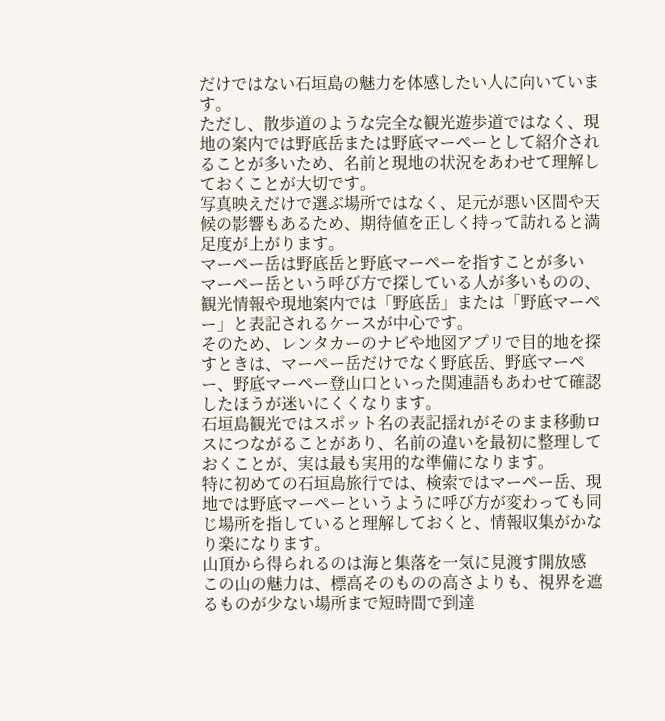だけではない石垣島の魅力を体感したい人に向いています。
ただし、散歩道のような完全な観光遊歩道ではなく、現地の案内では野底岳または野底マーペーとして紹介されることが多いため、名前と現地の状況をあわせて理解しておくことが大切です。
写真映えだけで選ぶ場所ではなく、足元が悪い区間や天候の影響もあるため、期待値を正しく持って訪れると満足度が上がります。
マーペー岳は野底岳と野底マーペーを指すことが多い
マーペー岳という呼び方で探している人が多いものの、観光情報や現地案内では「野底岳」または「野底マーペー」と表記されるケースが中心です。
そのため、レンタカーのナビや地図アプリで目的地を探すときは、マーペー岳だけでなく野底岳、野底マーペー、野底マーペー登山口といった関連語もあわせて確認したほうが迷いにくくなります。
石垣島観光ではスポット名の表記揺れがそのまま移動ロスにつながることがあり、名前の違いを最初に整理しておくことが、実は最も実用的な準備になります。
特に初めての石垣島旅行では、検索ではマーペー岳、現地では野底マーペーというように呼び方が変わっても同じ場所を指していると理解しておくと、情報収集がかなり楽になります。
山頂から得られるのは海と集落を一気に見渡す開放感
この山の魅力は、標高そのものの高さよりも、視界を遮るものが少ない場所まで短時間で到達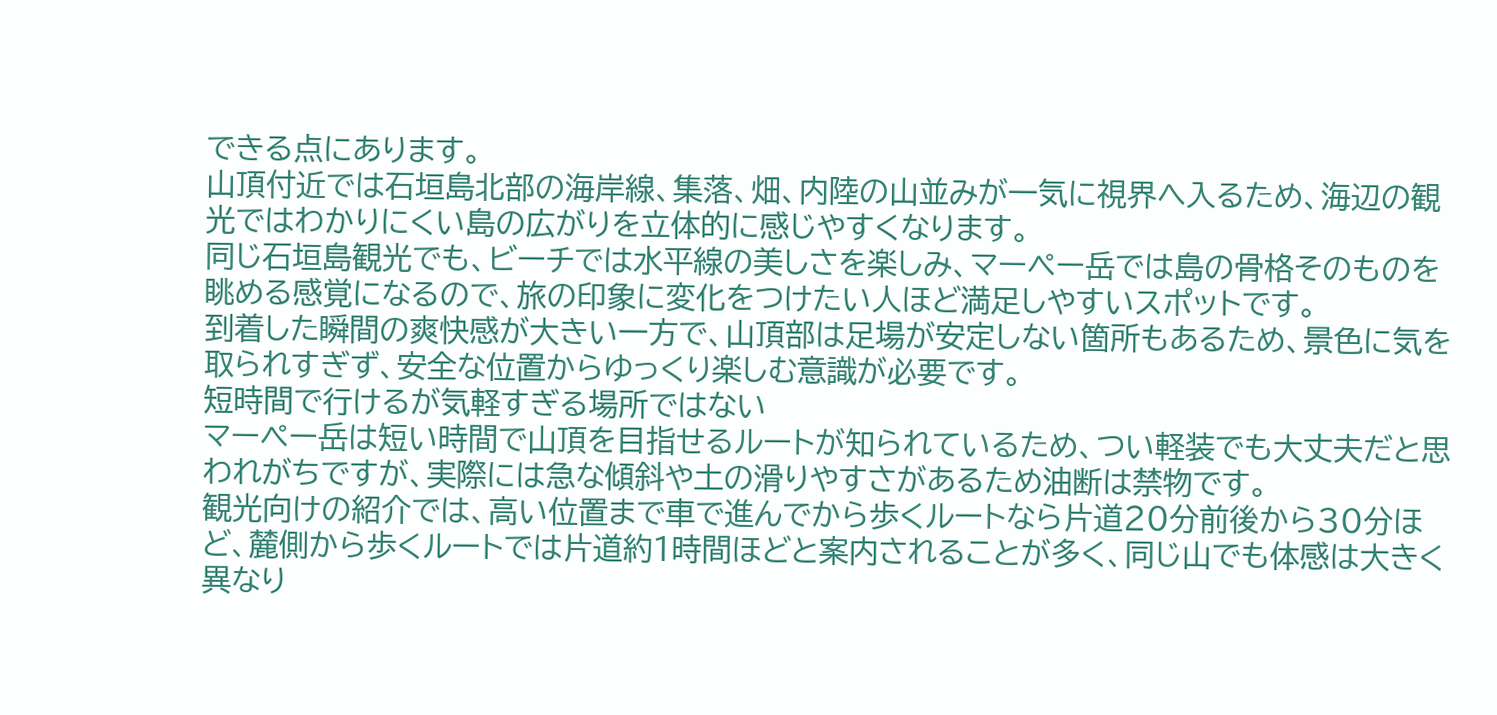できる点にあります。
山頂付近では石垣島北部の海岸線、集落、畑、内陸の山並みが一気に視界へ入るため、海辺の観光ではわかりにくい島の広がりを立体的に感じやすくなります。
同じ石垣島観光でも、ビーチでは水平線の美しさを楽しみ、マーペー岳では島の骨格そのものを眺める感覚になるので、旅の印象に変化をつけたい人ほど満足しやすいスポットです。
到着した瞬間の爽快感が大きい一方で、山頂部は足場が安定しない箇所もあるため、景色に気を取られすぎず、安全な位置からゆっくり楽しむ意識が必要です。
短時間で行けるが気軽すぎる場所ではない
マーペー岳は短い時間で山頂を目指せるルートが知られているため、つい軽装でも大丈夫だと思われがちですが、実際には急な傾斜や土の滑りやすさがあるため油断は禁物です。
観光向けの紹介では、高い位置まで車で進んでから歩くルートなら片道20分前後から30分ほど、麓側から歩くルートでは片道約1時間ほどと案内されることが多く、同じ山でも体感は大きく異なり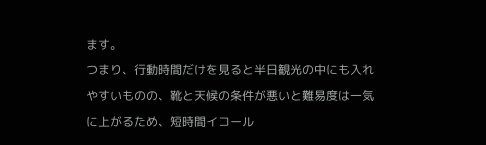ます。
つまり、行動時間だけを見ると半日観光の中にも入れやすいものの、靴と天候の条件が悪いと難易度は一気に上がるため、短時間イコール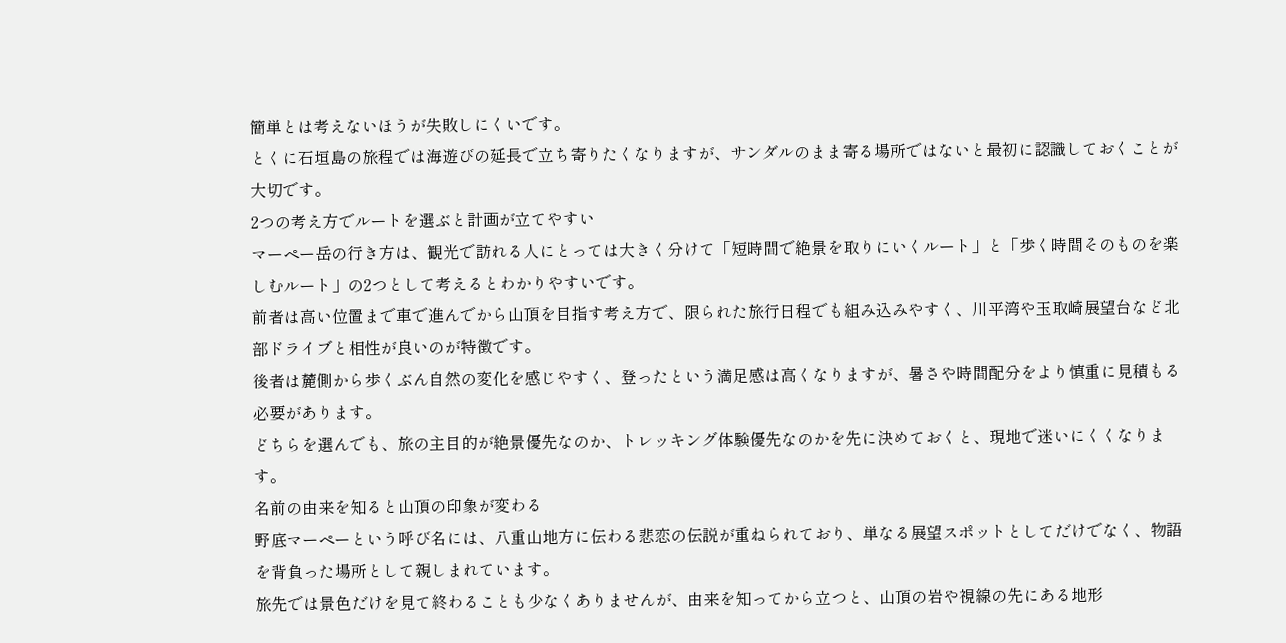簡単とは考えないほうが失敗しにくいです。
とくに石垣島の旅程では海遊びの延長で立ち寄りたくなりますが、サンダルのまま寄る場所ではないと最初に認識しておくことが大切です。
2つの考え方でルートを選ぶと計画が立てやすい
マーペー岳の行き方は、観光で訪れる人にとっては大きく分けて「短時間で絶景を取りにいくルート」と「歩く時間そのものを楽しむルート」の2つとして考えるとわかりやすいです。
前者は高い位置まで車で進んでから山頂を目指す考え方で、限られた旅行日程でも組み込みやすく、川平湾や玉取崎展望台など北部ドライブと相性が良いのが特徴です。
後者は麓側から歩くぶん自然の変化を感じやすく、登ったという満足感は高くなりますが、暑さや時間配分をより慎重に見積もる必要があります。
どちらを選んでも、旅の主目的が絶景優先なのか、トレッキング体験優先なのかを先に決めておくと、現地で迷いにくくなります。
名前の由来を知ると山頂の印象が変わる
野底マーペーという呼び名には、八重山地方に伝わる悲恋の伝説が重ねられており、単なる展望スポットとしてだけでなく、物語を背負った場所として親しまれています。
旅先では景色だけを見て終わることも少なくありませんが、由来を知ってから立つと、山頂の岩や視線の先にある地形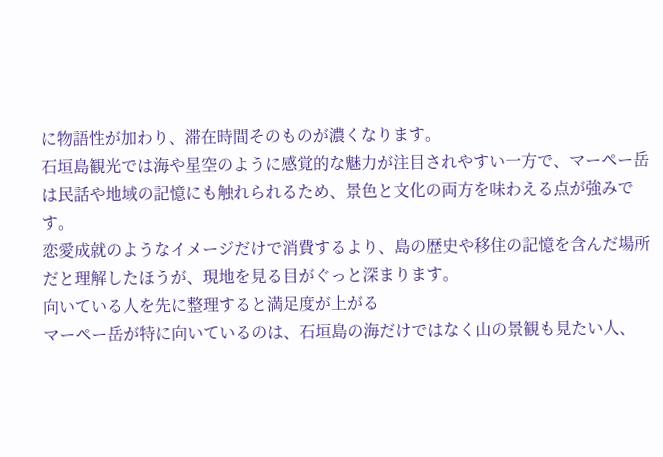に物語性が加わり、滞在時間そのものが濃くなります。
石垣島観光では海や星空のように感覚的な魅力が注目されやすい一方で、マーペー岳は民話や地域の記憶にも触れられるため、景色と文化の両方を味わえる点が強みです。
恋愛成就のようなイメージだけで消費するより、島の歴史や移住の記憶を含んだ場所だと理解したほうが、現地を見る目がぐっと深まります。
向いている人を先に整理すると満足度が上がる
マーペー岳が特に向いているのは、石垣島の海だけではなく山の景観も見たい人、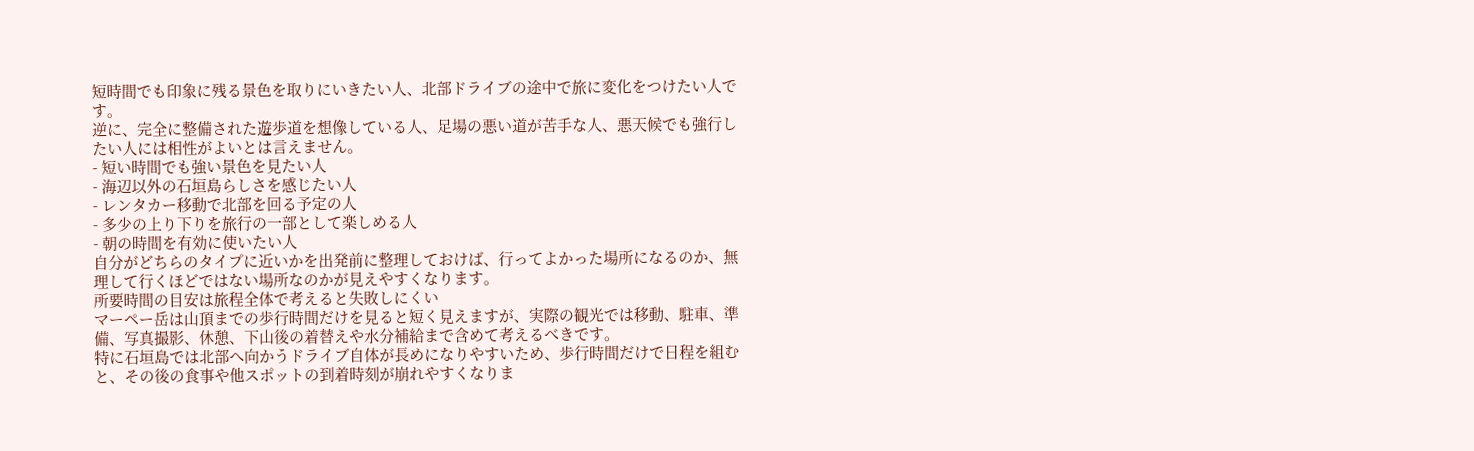短時間でも印象に残る景色を取りにいきたい人、北部ドライブの途中で旅に変化をつけたい人です。
逆に、完全に整備された遊歩道を想像している人、足場の悪い道が苦手な人、悪天候でも強行したい人には相性がよいとは言えません。
- 短い時間でも強い景色を見たい人
- 海辺以外の石垣島らしさを感じたい人
- レンタカー移動で北部を回る予定の人
- 多少の上り下りを旅行の一部として楽しめる人
- 朝の時間を有効に使いたい人
自分がどちらのタイプに近いかを出発前に整理しておけば、行ってよかった場所になるのか、無理して行くほどではない場所なのかが見えやすくなります。
所要時間の目安は旅程全体で考えると失敗しにくい
マーペー岳は山頂までの歩行時間だけを見ると短く見えますが、実際の観光では移動、駐車、準備、写真撮影、休憩、下山後の着替えや水分補給まで含めて考えるべきです。
特に石垣島では北部へ向かうドライブ自体が長めになりやすいため、歩行時間だけで日程を組むと、その後の食事や他スポットの到着時刻が崩れやすくなりま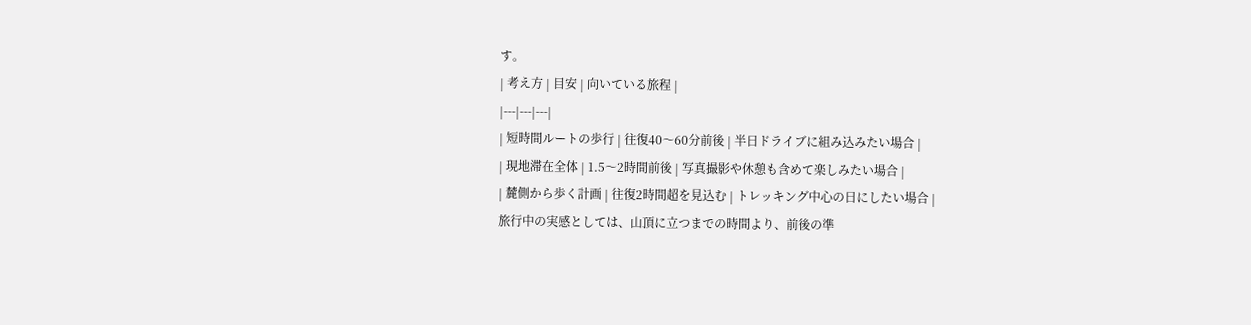す。
| 考え方 | 目安 | 向いている旅程 |
|---|---|---|
| 短時間ルートの歩行 | 往復40〜60分前後 | 半日ドライブに組み込みたい場合 |
| 現地滞在全体 | 1.5〜2時間前後 | 写真撮影や休憩も含めて楽しみたい場合 |
| 麓側から歩く計画 | 往復2時間超を見込む | トレッキング中心の日にしたい場合 |
旅行中の実感としては、山頂に立つまでの時間より、前後の準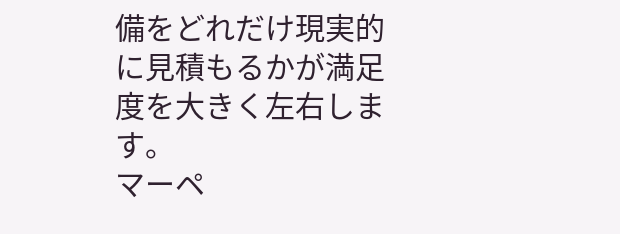備をどれだけ現実的に見積もるかが満足度を大きく左右します。
マーペ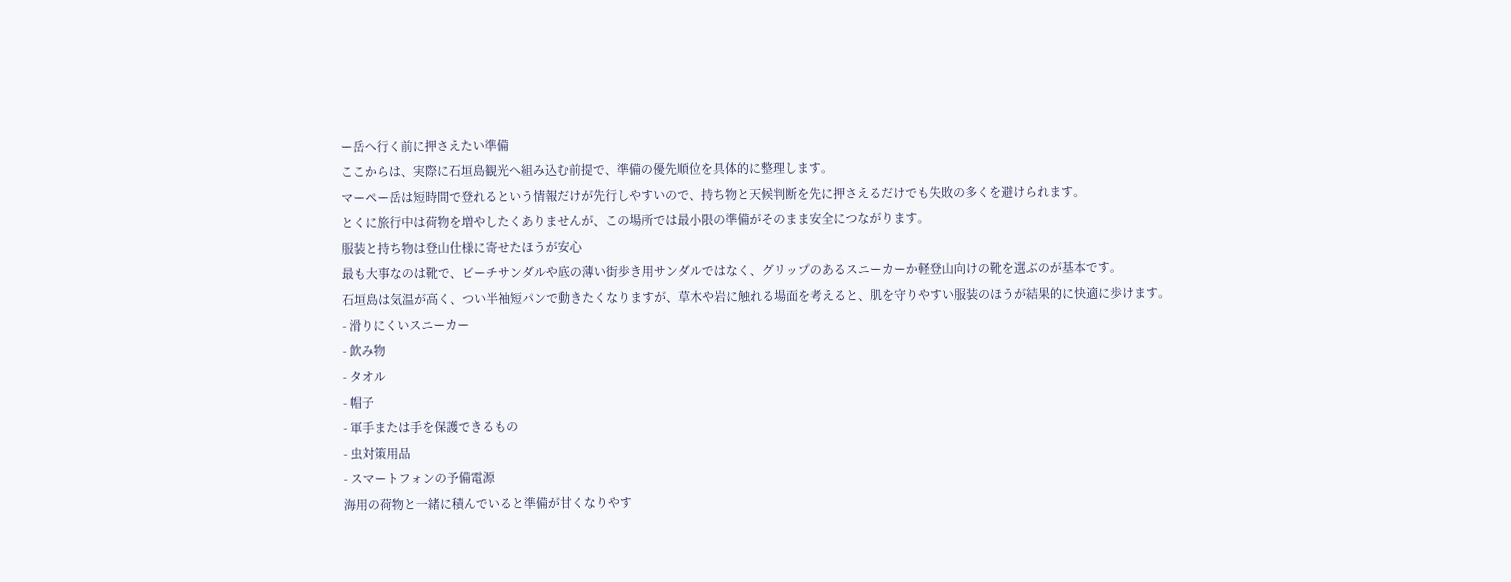ー岳へ行く前に押さえたい準備
ここからは、実際に石垣島観光へ組み込む前提で、準備の優先順位を具体的に整理します。
マーペー岳は短時間で登れるという情報だけが先行しやすいので、持ち物と天候判断を先に押さえるだけでも失敗の多くを避けられます。
とくに旅行中は荷物を増やしたくありませんが、この場所では最小限の準備がそのまま安全につながります。
服装と持ち物は登山仕様に寄せたほうが安心
最も大事なのは靴で、ビーチサンダルや底の薄い街歩き用サンダルではなく、グリップのあるスニーカーか軽登山向けの靴を選ぶのが基本です。
石垣島は気温が高く、つい半袖短パンで動きたくなりますが、草木や岩に触れる場面を考えると、肌を守りやすい服装のほうが結果的に快適に歩けます。
- 滑りにくいスニーカー
- 飲み物
- タオル
- 帽子
- 軍手または手を保護できるもの
- 虫対策用品
- スマートフォンの予備電源
海用の荷物と一緒に積んでいると準備が甘くなりやす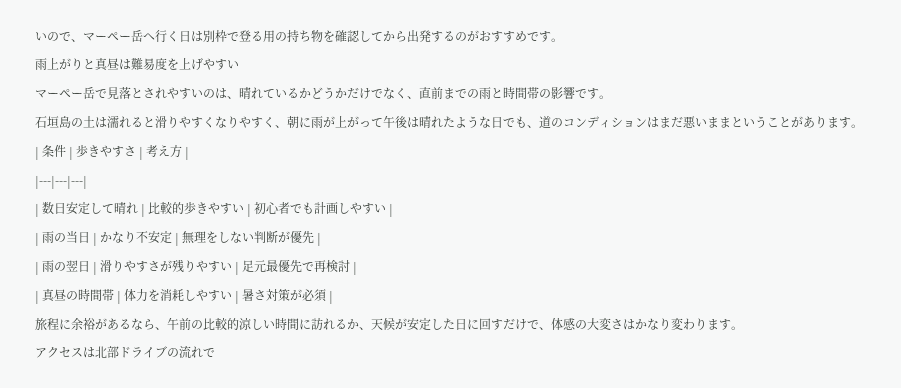いので、マーペー岳へ行く日は別枠で登る用の持ち物を確認してから出発するのがおすすめです。
雨上がりと真昼は難易度を上げやすい
マーペー岳で見落とされやすいのは、晴れているかどうかだけでなく、直前までの雨と時間帯の影響です。
石垣島の土は濡れると滑りやすくなりやすく、朝に雨が上がって午後は晴れたような日でも、道のコンディションはまだ悪いままということがあります。
| 条件 | 歩きやすさ | 考え方 |
|---|---|---|
| 数日安定して晴れ | 比較的歩きやすい | 初心者でも計画しやすい |
| 雨の当日 | かなり不安定 | 無理をしない判断が優先 |
| 雨の翌日 | 滑りやすさが残りやすい | 足元最優先で再検討 |
| 真昼の時間帯 | 体力を消耗しやすい | 暑さ対策が必須 |
旅程に余裕があるなら、午前の比較的涼しい時間に訪れるか、天候が安定した日に回すだけで、体感の大変さはかなり変わります。
アクセスは北部ドライブの流れで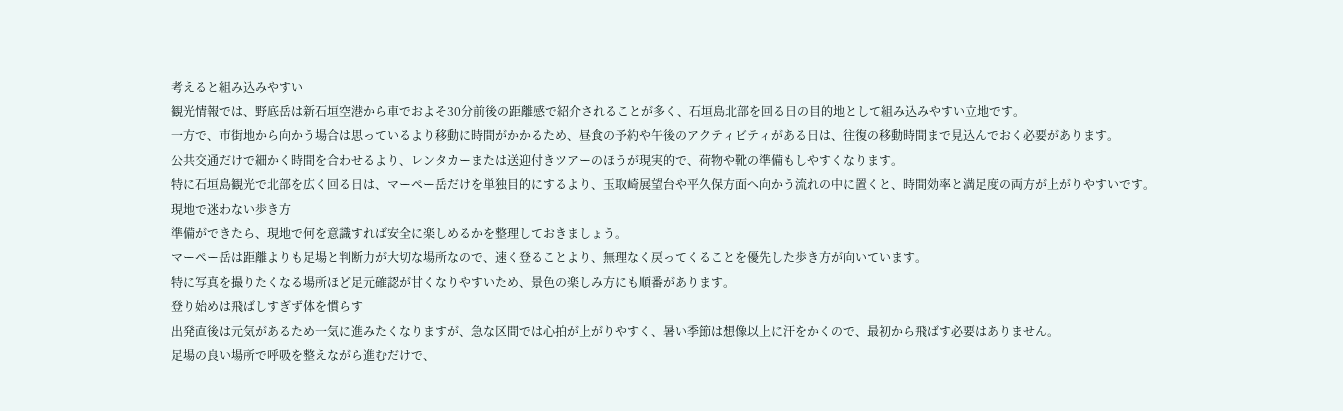考えると組み込みやすい
観光情報では、野底岳は新石垣空港から車でおよそ30分前後の距離感で紹介されることが多く、石垣島北部を回る日の目的地として組み込みやすい立地です。
一方で、市街地から向かう場合は思っているより移動に時間がかかるため、昼食の予約や午後のアクティビティがある日は、往復の移動時間まで見込んでおく必要があります。
公共交通だけで細かく時間を合わせるより、レンタカーまたは送迎付きツアーのほうが現実的で、荷物や靴の準備もしやすくなります。
特に石垣島観光で北部を広く回る日は、マーペー岳だけを単独目的にするより、玉取崎展望台や平久保方面へ向かう流れの中に置くと、時間効率と満足度の両方が上がりやすいです。
現地で迷わない歩き方
準備ができたら、現地で何を意識すれば安全に楽しめるかを整理しておきましょう。
マーペー岳は距離よりも足場と判断力が大切な場所なので、速く登ることより、無理なく戻ってくることを優先した歩き方が向いています。
特に写真を撮りたくなる場所ほど足元確認が甘くなりやすいため、景色の楽しみ方にも順番があります。
登り始めは飛ばしすぎず体を慣らす
出発直後は元気があるため一気に進みたくなりますが、急な区間では心拍が上がりやすく、暑い季節は想像以上に汗をかくので、最初から飛ばす必要はありません。
足場の良い場所で呼吸を整えながら進むだけで、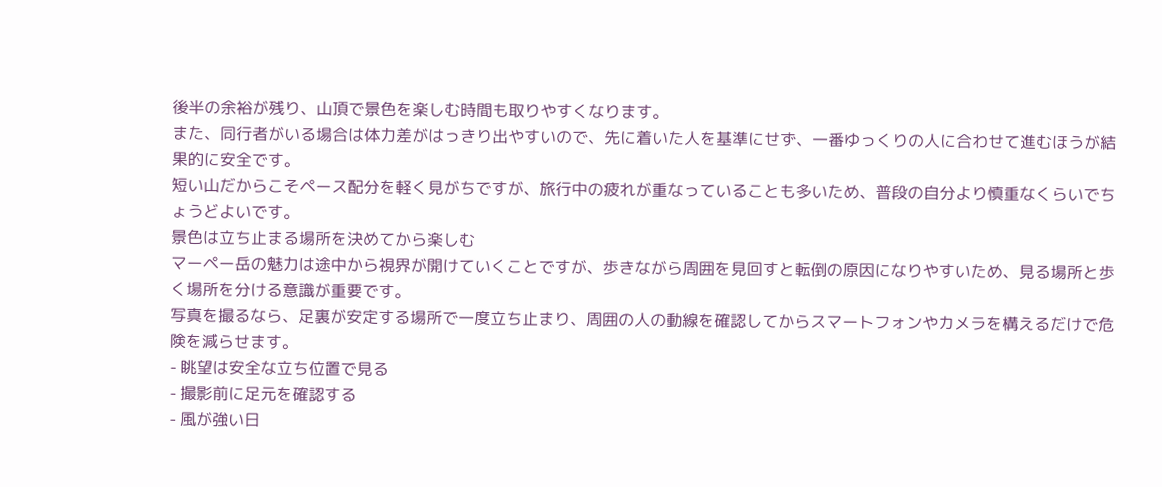後半の余裕が残り、山頂で景色を楽しむ時間も取りやすくなります。
また、同行者がいる場合は体力差がはっきり出やすいので、先に着いた人を基準にせず、一番ゆっくりの人に合わせて進むほうが結果的に安全です。
短い山だからこそペース配分を軽く見がちですが、旅行中の疲れが重なっていることも多いため、普段の自分より慎重なくらいでちょうどよいです。
景色は立ち止まる場所を決めてから楽しむ
マーペー岳の魅力は途中から視界が開けていくことですが、歩きながら周囲を見回すと転倒の原因になりやすいため、見る場所と歩く場所を分ける意識が重要です。
写真を撮るなら、足裏が安定する場所で一度立ち止まり、周囲の人の動線を確認してからスマートフォンやカメラを構えるだけで危険を減らせます。
- 眺望は安全な立ち位置で見る
- 撮影前に足元を確認する
- 風が強い日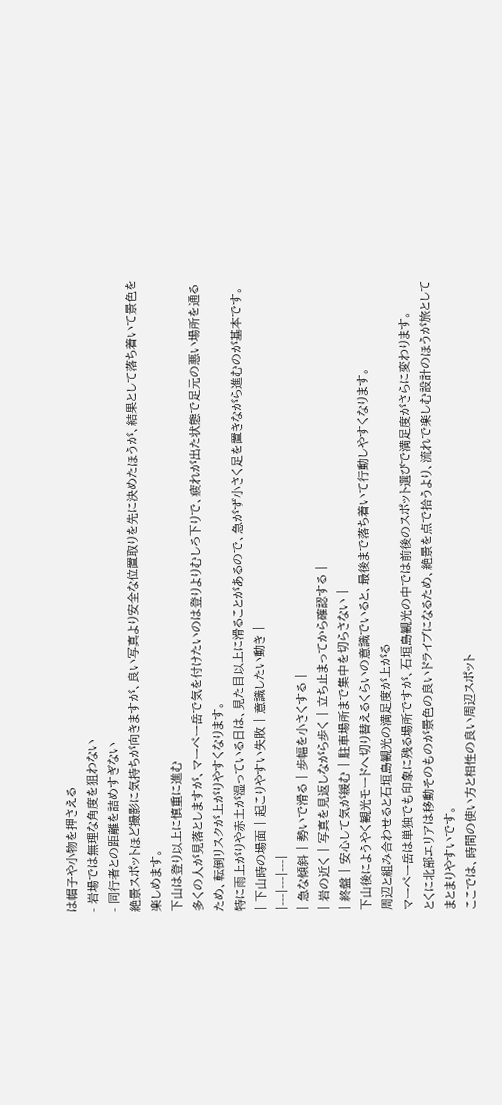は帽子や小物を押さえる
- 岩場では無理な角度を狙わない
- 同行者との距離を詰めすぎない
絶景スポットほど撮影に気持ちが向きますが、良い写真より安全な位置取りを先に決めたほうが、結果として落ち着いて景色を楽しめます。
下山は登り以上に慎重に進む
多くの人が見落としますが、マーペー岳で気を付けたいのは登りよりむしろ下りで、疲れが出た状態で足元の悪い場所を通るため、転倒リスクが上がりやすくなります。
特に雨上がりや赤土が湿っている日は、見た目以上に滑ることがあるので、急がず小さく足を置きながら進むのが基本です。
| 下山時の場面 | 起こりやすい失敗 | 意識したい動き |
|---|---|---|
| 急な傾斜 | 勢いで滑る | 歩幅を小さくする |
| 岩の近く | 写真を見返しながら歩く | 立ち止まってから確認する |
| 終盤 | 安心して気が緩む | 駐車場所まで集中を切らさない |
下山後にようやく観光モードへ切り替えるくらいの意識でいると、最後まで落ち着いて行動しやすくなります。
周辺と組み合わせると石垣島観光の満足度が上がる
マーペー岳は単独でも印象に残る場所ですが、石垣島観光の中では前後のスポット選びで満足度がさらに変わります。
とくに北部エリアは移動そのものが景色の良いドライブになるため、絶景を点で拾うより、流れで楽しむ設計のほうが旅としてまとまりやすいです。
ここでは、時間の使い方と相性の良い周辺スポット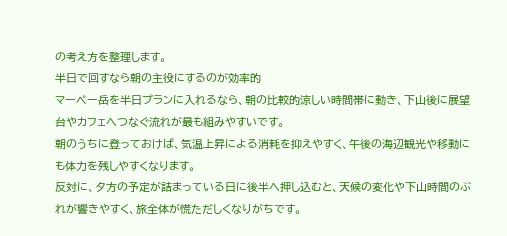の考え方を整理します。
半日で回すなら朝の主役にするのが効率的
マーペー岳を半日プランに入れるなら、朝の比較的涼しい時間帯に動き、下山後に展望台やカフェへつなぐ流れが最も組みやすいです。
朝のうちに登っておけば、気温上昇による消耗を抑えやすく、午後の海辺観光や移動にも体力を残しやすくなります。
反対に、夕方の予定が詰まっている日に後半へ押し込むと、天候の変化や下山時間のぶれが響きやすく、旅全体が慌ただしくなりがちです。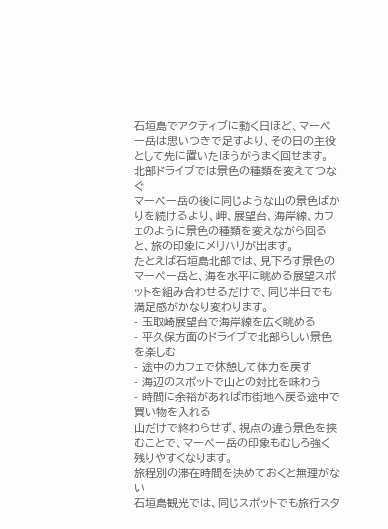石垣島でアクティブに動く日ほど、マーペー岳は思いつきで足すより、その日の主役として先に置いたほうがうまく回せます。
北部ドライブでは景色の種類を変えてつなぐ
マーペー岳の後に同じような山の景色ばかりを続けるより、岬、展望台、海岸線、カフェのように景色の種類を変えながら回ると、旅の印象にメリハリが出ます。
たとえば石垣島北部では、見下ろす景色のマーペー岳と、海を水平に眺める展望スポットを組み合わせるだけで、同じ半日でも満足感がかなり変わります。
- 玉取崎展望台で海岸線を広く眺める
- 平久保方面のドライブで北部らしい景色を楽しむ
- 途中のカフェで休憩して体力を戻す
- 海辺のスポットで山との対比を味わう
- 時間に余裕があれば市街地へ戻る途中で買い物を入れる
山だけで終わらせず、視点の違う景色を挟むことで、マーペー岳の印象もむしろ強く残りやすくなります。
旅程別の滞在時間を決めておくと無理がない
石垣島観光では、同じスポットでも旅行スタ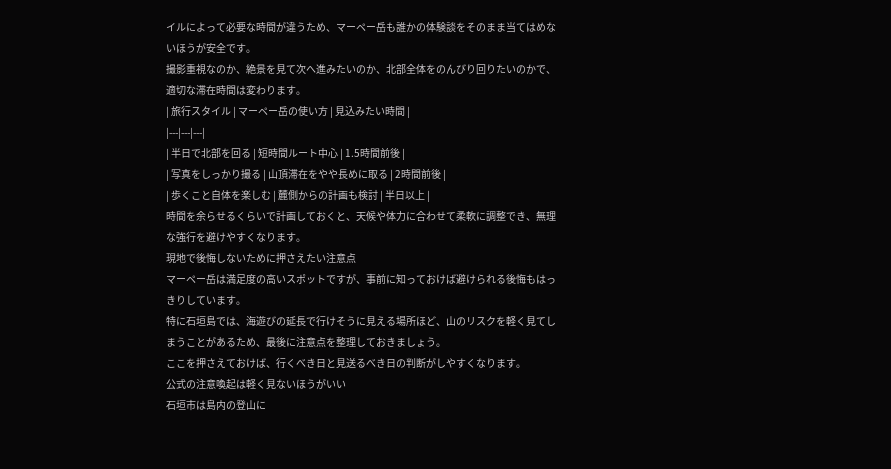イルによって必要な時間が違うため、マーペー岳も誰かの体験談をそのまま当てはめないほうが安全です。
撮影重視なのか、絶景を見て次へ進みたいのか、北部全体をのんびり回りたいのかで、適切な滞在時間は変わります。
| 旅行スタイル | マーペー岳の使い方 | 見込みたい時間 |
|---|---|---|
| 半日で北部を回る | 短時間ルート中心 | 1.5時間前後 |
| 写真をしっかり撮る | 山頂滞在をやや長めに取る | 2時間前後 |
| 歩くこと自体を楽しむ | 麓側からの計画も検討 | 半日以上 |
時間を余らせるくらいで計画しておくと、天候や体力に合わせて柔軟に調整でき、無理な強行を避けやすくなります。
現地で後悔しないために押さえたい注意点
マーペー岳は満足度の高いスポットですが、事前に知っておけば避けられる後悔もはっきりしています。
特に石垣島では、海遊びの延長で行けそうに見える場所ほど、山のリスクを軽く見てしまうことがあるため、最後に注意点を整理しておきましょう。
ここを押さえておけば、行くべき日と見送るべき日の判断がしやすくなります。
公式の注意喚起は軽く見ないほうがいい
石垣市は島内の登山に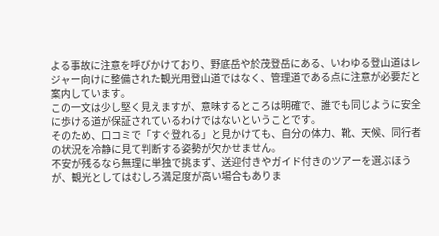よる事故に注意を呼びかけており、野底岳や於茂登岳にある、いわゆる登山道はレジャー向けに整備された観光用登山道ではなく、管理道である点に注意が必要だと案内しています。
この一文は少し堅く見えますが、意味するところは明確で、誰でも同じように安全に歩ける道が保証されているわけではないということです。
そのため、口コミで「すぐ登れる」と見かけても、自分の体力、靴、天候、同行者の状況を冷静に見て判断する姿勢が欠かせません。
不安が残るなら無理に単独で挑まず、送迎付きやガイド付きのツアーを選ぶほうが、観光としてはむしろ満足度が高い場合もありま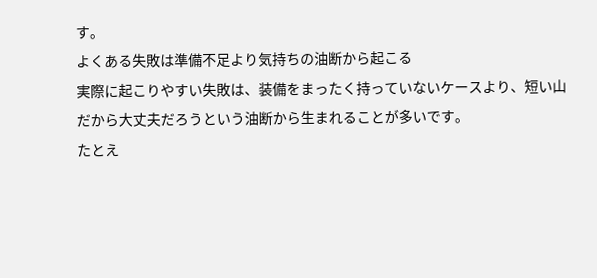す。
よくある失敗は準備不足より気持ちの油断から起こる
実際に起こりやすい失敗は、装備をまったく持っていないケースより、短い山だから大丈夫だろうという油断から生まれることが多いです。
たとえ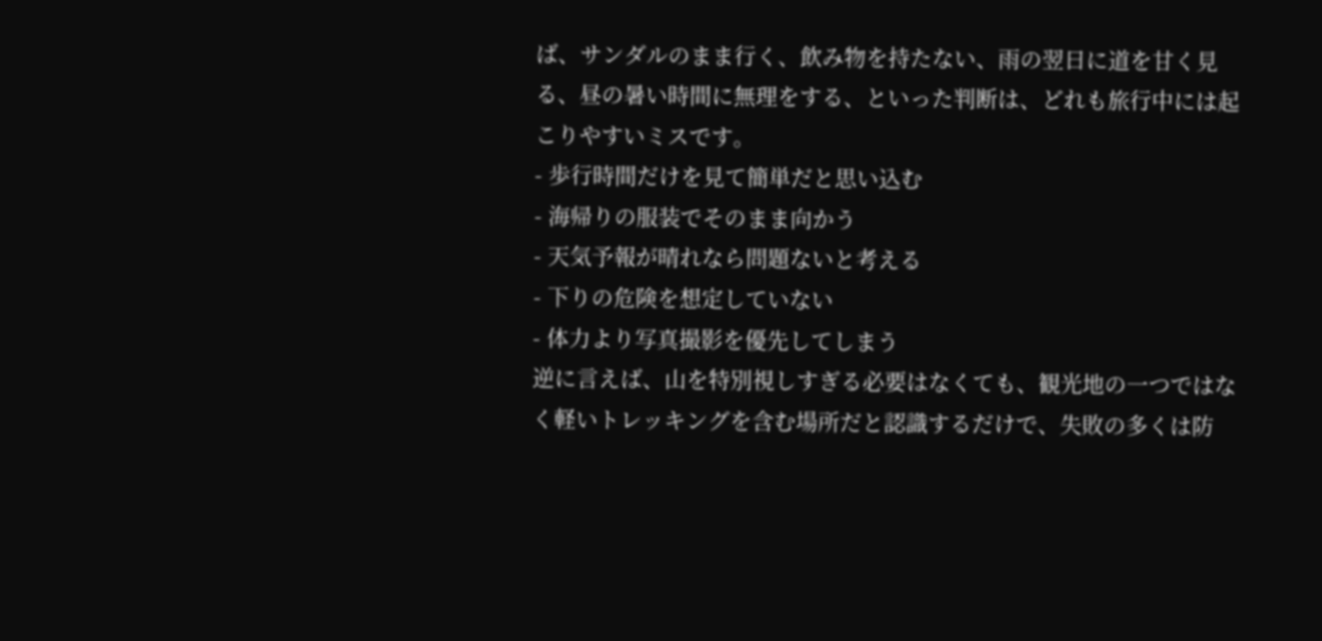ば、サンダルのまま行く、飲み物を持たない、雨の翌日に道を甘く見る、昼の暑い時間に無理をする、といった判断は、どれも旅行中には起こりやすいミスです。
- 歩行時間だけを見て簡単だと思い込む
- 海帰りの服装でそのまま向かう
- 天気予報が晴れなら問題ないと考える
- 下りの危険を想定していない
- 体力より写真撮影を優先してしまう
逆に言えば、山を特別視しすぎる必要はなくても、観光地の一つではなく軽いトレッキングを含む場所だと認識するだけで、失敗の多くは防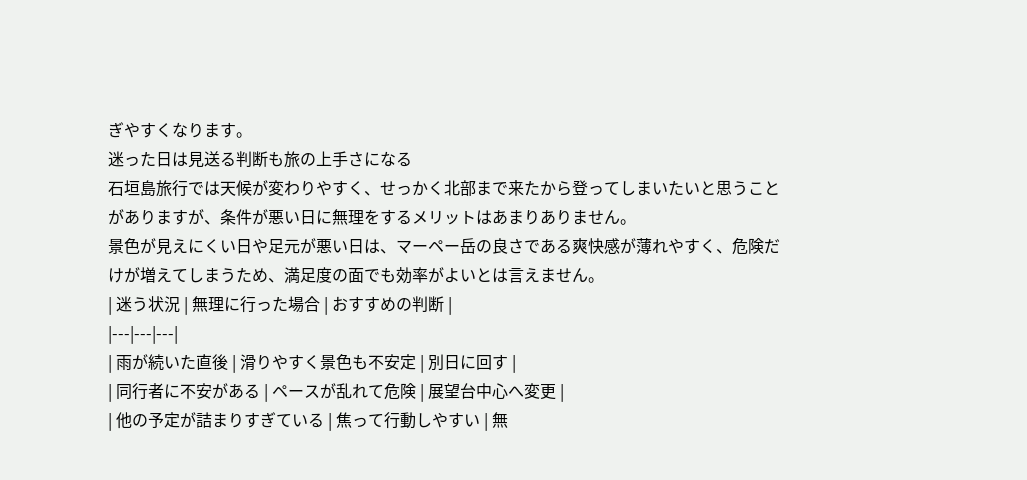ぎやすくなります。
迷った日は見送る判断も旅の上手さになる
石垣島旅行では天候が変わりやすく、せっかく北部まで来たから登ってしまいたいと思うことがありますが、条件が悪い日に無理をするメリットはあまりありません。
景色が見えにくい日や足元が悪い日は、マーペー岳の良さである爽快感が薄れやすく、危険だけが増えてしまうため、満足度の面でも効率がよいとは言えません。
| 迷う状況 | 無理に行った場合 | おすすめの判断 |
|---|---|---|
| 雨が続いた直後 | 滑りやすく景色も不安定 | 別日に回す |
| 同行者に不安がある | ペースが乱れて危険 | 展望台中心へ変更 |
| 他の予定が詰まりすぎている | 焦って行動しやすい | 無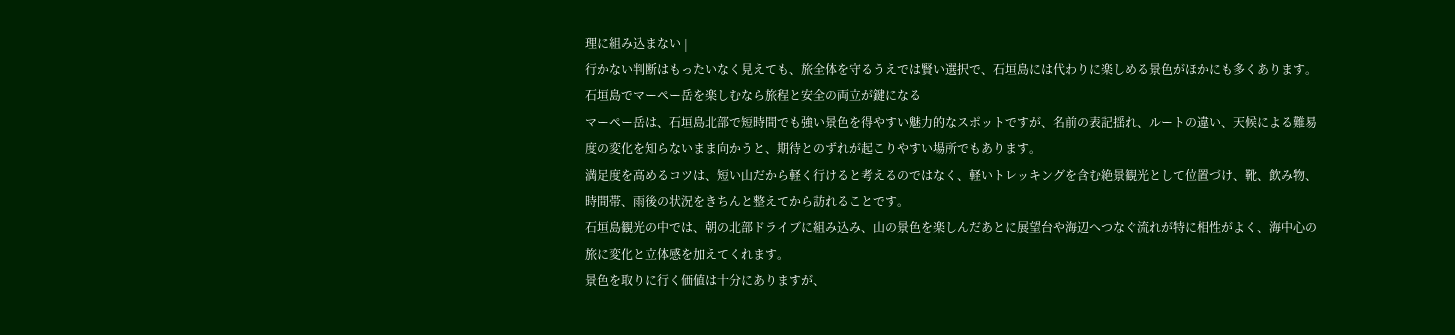理に組み込まない |
行かない判断はもったいなく見えても、旅全体を守るうえでは賢い選択で、石垣島には代わりに楽しめる景色がほかにも多くあります。
石垣島でマーペー岳を楽しむなら旅程と安全の両立が鍵になる
マーペー岳は、石垣島北部で短時間でも強い景色を得やすい魅力的なスポットですが、名前の表記揺れ、ルートの違い、天候による難易度の変化を知らないまま向かうと、期待とのずれが起こりやすい場所でもあります。
満足度を高めるコツは、短い山だから軽く行けると考えるのではなく、軽いトレッキングを含む絶景観光として位置づけ、靴、飲み物、時間帯、雨後の状況をきちんと整えてから訪れることです。
石垣島観光の中では、朝の北部ドライブに組み込み、山の景色を楽しんだあとに展望台や海辺へつなぐ流れが特に相性がよく、海中心の旅に変化と立体感を加えてくれます。
景色を取りに行く価値は十分にありますが、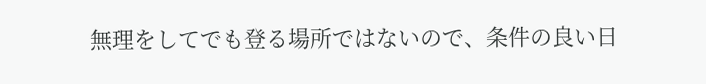無理をしてでも登る場所ではないので、条件の良い日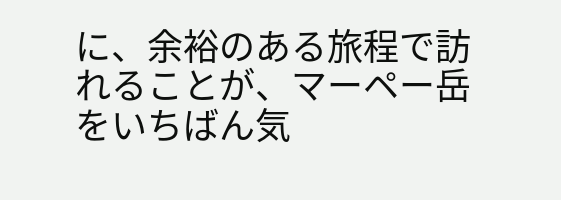に、余裕のある旅程で訪れることが、マーペー岳をいちばん気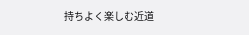持ちよく楽しむ近道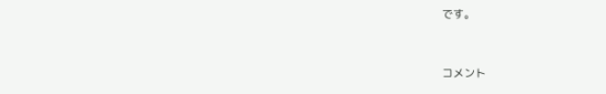です。


コメント